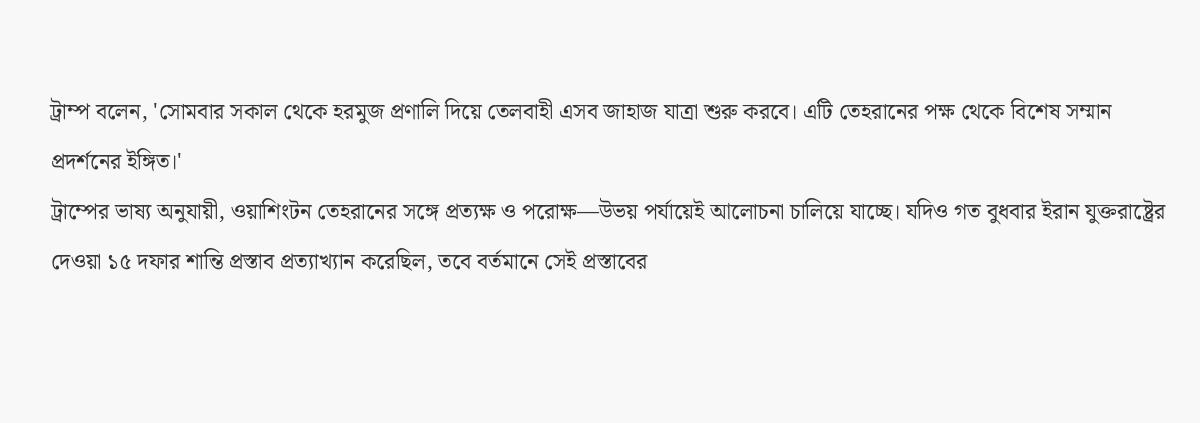ট্রাম্প বলেন, 'সোমবার সকাল থেকে হরমুজ প্রণালি দিয়ে তেলবাহী এসব জাহাজ যাত্রা শুরু করবে। এটি তেহরানের পক্ষ থেকে বিশেষ সম্মান প্রদর্শনের ইঙ্গিত।'
ট্রাম্পের ভাষ্য অনুযায়ী, ওয়াশিংটন তেহরানের সঙ্গে প্রত্যক্ষ ও পরোক্ষ—উভয় পর্যায়েই আলোচনা চালিয়ে যাচ্ছে। যদিও গত বুধবার ইরান যুক্তরাষ্ট্রের দেওয়া ১৫ দফার শান্তি প্রস্তাব প্রত্যাখ্যান করেছিল, তবে বর্তমানে সেই প্রস্তাবের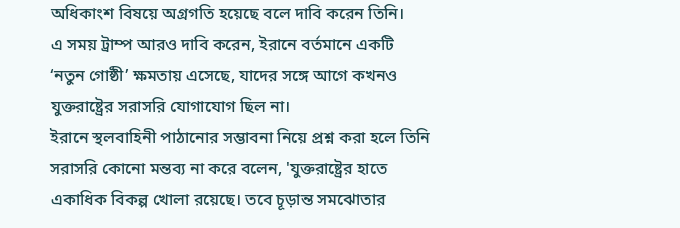অধিকাংশ বিষয়ে অগ্রগতি হয়েছে বলে দাবি করেন তিনি।
এ সময় ট্রাম্প আরও দাবি করেন, ইরানে বর্তমানে একটি ‘নতুন গোষ্ঠী’ ক্ষমতায় এসেছে, যাদের সঙ্গে আগে কখনও যুক্তরাষ্ট্রের সরাসরি যোগাযোগ ছিল না।
ইরানে স্থলবাহিনী পাঠানোর সম্ভাবনা নিয়ে প্রশ্ন করা হলে তিনি সরাসরি কোনো মন্তব্য না করে বলেন, 'যুক্তরাষ্ট্রের হাতে একাধিক বিকল্প খোলা রয়েছে। তবে চূড়ান্ত সমঝোতার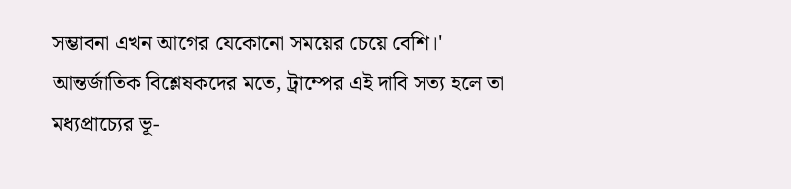সম্ভাবনা এখন আগের যেকোনো সময়ের চেয়ে বেশি।'
আন্তর্জাতিক বিশ্লেষকদের মতে, ট্রাম্পের এই দাবি সত্য হলে তা মধ্যপ্রাচ্যের ভূ-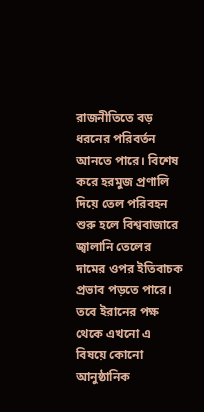রাজনীতিতে বড় ধরনের পরিবর্তন আনতে পারে। বিশেষ করে হরমুজ প্রণালি দিয়ে তেল পরিবহন শুরু হলে বিশ্ববাজারে জ্বালানি তেলের দামের ওপর ইতিবাচক প্রভাব পড়তে পারে।
তবে ইরানের পক্ষ থেকে এখনো এ বিষয়ে কোনো আনুষ্ঠানিক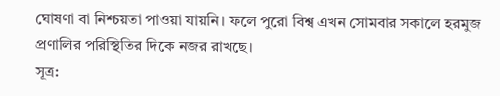ঘোষণা বা নিশ্চয়তা পাওয়া যায়নি। ফলে পুরো বিশ্ব এখন সোমবার সকালে হরমুজ প্রণালির পরিস্থিতির দিকে নজর রাখছে।
সূত্র: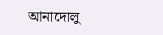আনাদোলু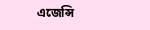এজেন্সি